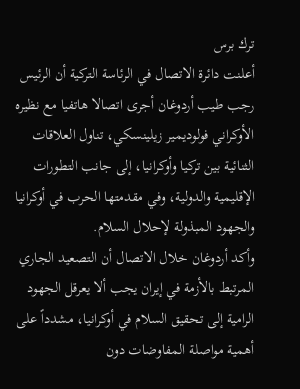ترك برس
أعلنت دائرة الاتصال في الرئاسة التركية أن الرئيس رجب طيب أردوغان أجرى اتصالا هاتفيا مع نظيره الأوكراني فولوديمير زيلينسكي، تناول العلاقات الثنائية بين تركيا وأوكرانيا، إلى جانب التطورات الإقليمية والدولية، وفي مقدمتها الحرب في أوكرانيا والجهود المبذولة لإحلال السلام.
وأكد أردوغان خلال الاتصال أن التصعيد الجاري المرتبط بالأزمة في إيران يجب ألا يعرقل الجهود الرامية إلى تحقيق السلام في أوكرانيا، مشدداً على أهمية مواصلة المفاوضات دون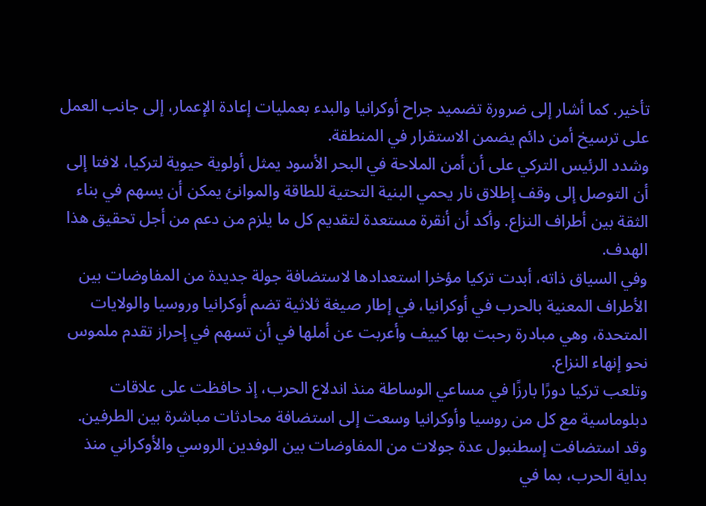تأخير. كما أشار إلى ضرورة تضميد جراح أوكرانيا والبدء بعمليات إعادة الإعمار، إلى جانب العمل على ترسيخ أمن دائم يضمن الاستقرار في المنطقة.
وشدد الرئيس التركي على أن أمن الملاحة في البحر الأسود يمثل أولوية حيوية لتركيا، لافتا إلى أن التوصل إلى وقف إطلاق نار يحمي البنية التحتية للطاقة والموانئ يمكن أن يسهم في بناء الثقة بين أطراف النزاع. وأكد أن أنقرة مستعدة لتقديم كل ما يلزم من دعم من أجل تحقيق هذا الهدف.
وفي السياق ذاته، أبدت تركيا مؤخرا استعدادها لاستضافة جولة جديدة من المفاوضات بين الأطراف المعنية بالحرب في أوكرانيا، في إطار صيغة ثلاثية تضم أوكرانيا وروسيا والولايات المتحدة، وهي مبادرة رحبت بها كييف وأعربت عن أملها في أن تسهم في إحراز تقدم ملموس نحو إنهاء النزاع.
وتلعب تركيا دورًا بارزًا في مساعي الوساطة منذ اندلاع الحرب، إذ حافظت على علاقات دبلوماسية مع كل من روسيا وأوكرانيا وسعت إلى استضافة محادثات مباشرة بين الطرفين. وقد استضافت إسطنبول عدة جولات من المفاوضات بين الوفدين الروسي والأوكراني منذ بداية الحرب، بما في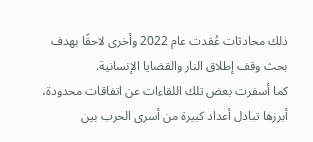ذلك محادثات عُقدت عام 2022 وأخرى لاحقًا بهدف بحث وقف إطلاق النار والقضايا الإنسانية.
كما أسفرت بعض تلك اللقاءات عن اتفاقات محدودة، أبرزها تبادل أعداد كبيرة من أسرى الحرب بين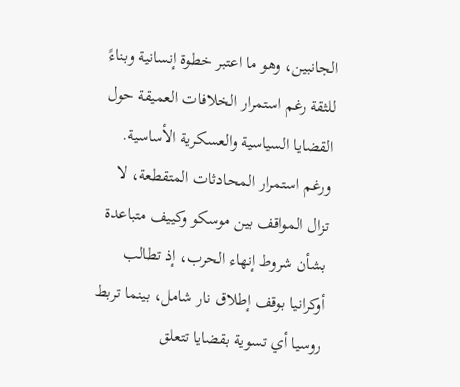الجانبين، وهو ما اعتبر خطوة إنسانية وبناءً للثقة رغم استمرار الخلافات العميقة حول القضايا السياسية والعسكرية الأساسية.
ورغم استمرار المحادثات المتقطعة، لا تزال المواقف بين موسكو وكييف متباعدة بشأن شروط إنهاء الحرب، إذ تطالب أوكرانيا بوقف إطلاق نار شامل، بينما تربط روسيا أي تسوية بقضايا تتعلق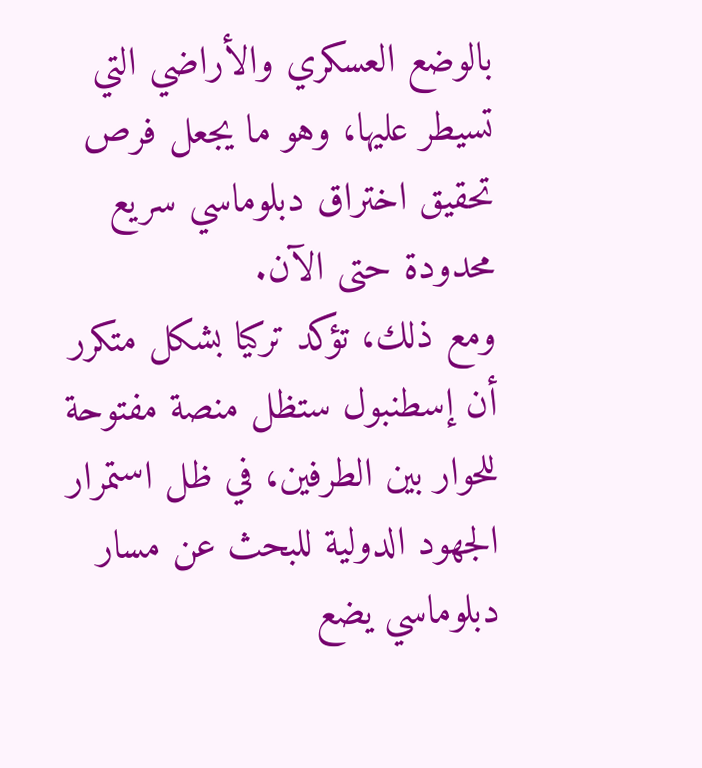بالوضع العسكري والأراضي التي تسيطر عليها، وهو ما يجعل فرص تحقيق اختراق دبلوماسي سريع محدودة حتى الآن.
ومع ذلك، تؤكد تركيا بشكل متكرر أن إسطنبول ستظل منصة مفتوحة للحوار بين الطرفين، في ظل استمرار الجهود الدولية للبحث عن مسار دبلوماسي يضع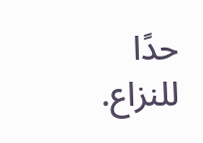حدًا للنزاع.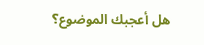هل أعجبك الموضوع؟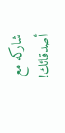شاركه مع أصدقائك!